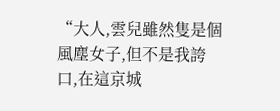“大人,雲兒雖然隻是個風塵女子,但不是我誇口,在這京城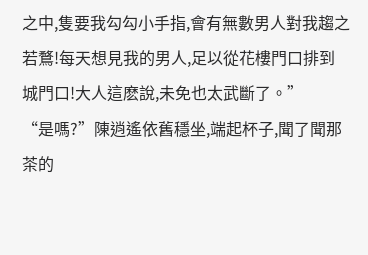之中,隻要我勾勾小手指,會有無數男人對我趨之若鶩!每天想見我的男人,足以從花樓門口排到城門口!大人這麽說,未免也太武斷了。”
“是嗎?”陳逍遙依舊穩坐,端起杯子,聞了聞那茶的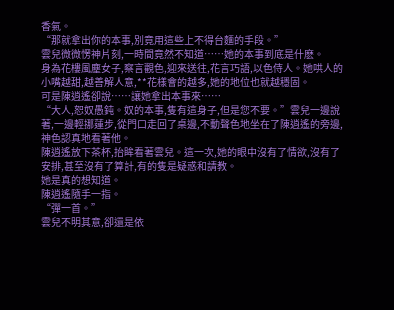香氣。
“那就拿出你的本事,別竟用這些上不得台麵的手段。”
雲兒微微愣神片刻,一時間竟然不知道……她的本事到底是什麽。
身為花樓風塵女子,察言觀色,迎來送往,花言巧語,以色侍人。她哄人的小嘴越甜,越善解人意,**花樣會的越多,她的地位也就越穩固。
可是陳逍遙卻說……讓她拿出本事來……
“大人,恕奴愚鈍。奴的本事,隻有這身子,但是您不要。”雲兒一邊說著,一邊輕挪蓮步,從門口走回了桌邊,不動聲色地坐在了陳逍遙的旁邊,神色認真地看著他。
陳逍遙放下茶杯,抬眸看著雲兒。這一次,她的眼中沒有了情欲,沒有了安排,甚至沒有了算計,有的隻是疑惑和請教。
她是真的想知道。
陳逍遙隨手一指。
“彈一首。”
雲兒不明其意,卻還是依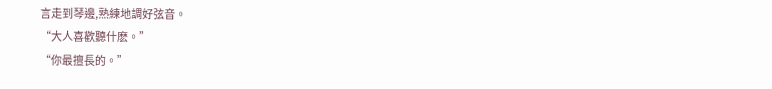言走到琴邊,熟練地調好弦音。
“大人喜歡聽什麽。”
“你最擅長的。”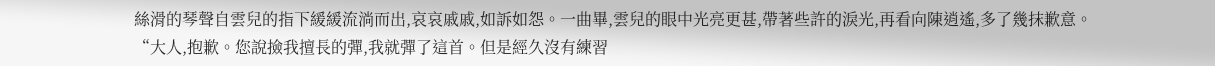絲滑的琴聲自雲兒的指下緩緩流淌而出,哀哀戚戚,如訴如怨。一曲畢,雲兒的眼中光亮更甚,帶著些許的淚光,再看向陳逍遙,多了幾抹歉意。
“大人,抱歉。您說撿我擅長的彈,我就彈了這首。但是經久沒有練習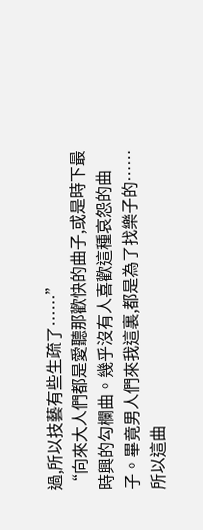過,所以技藝有些生疏了……”
“向來大人們都是愛聽那歡快的曲子,或是時下最時興的勾欄曲。幾乎沒有人喜歡這種哀怨的曲子。畢竟男人們來我這裏,都是為了找樂子的……所以這曲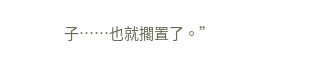子……也就擱置了。”